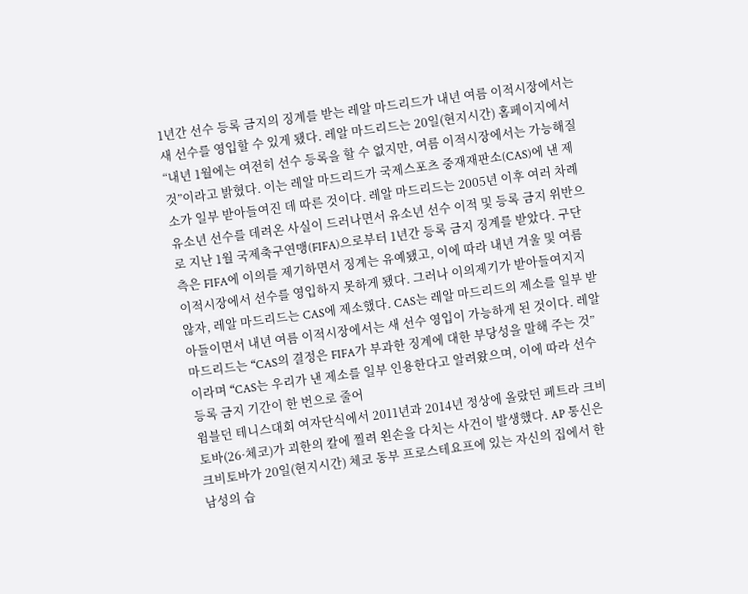1년간 선수 등록 금지의 징계를 받는 레알 마드리드가 내년 여름 이적시장에서는 새 선수를 영입할 수 있게 됐다. 레알 마드리드는 20일(현지시간) 홈페이지에서 “내년 1월에는 여전히 선수 등록을 할 수 없지만, 여름 이적시장에서는 가능해질 것”이라고 밝혔다. 이는 레알 마드리드가 국제스포츠 중재재판소(CAS)에 낸 제소가 일부 받아들여진 데 따른 것이다. 레알 마드리드는 2005년 이후 여러 차례 유소년 선수를 데려온 사실이 드러나면서 유소년 선수 이적 및 등록 금지 위반으로 지난 1월 국제축구연맹(FIFA)으로부터 1년간 등록 금지 징계를 받았다. 구단 측은 FIFA에 이의를 제기하면서 징계는 유예됐고, 이에 따라 내년 겨울 및 여름 이적시장에서 선수를 영입하지 못하게 됐다. 그러나 이의제기가 받아들여지지 않자, 레알 마드리드는 CAS에 제소했다. CAS는 레알 마드리드의 제소를 일부 받아들이면서 내년 여름 이적시장에서는 새 선수 영입이 가능하게 된 것이다. 레알 마드리드는 “CAS의 결정은 FIFA가 부과한 징계에 대한 부당성을 말해 주는 것”이라며 “CAS는 우리가 낸 제소를 일부 인용한다고 알려왔으며, 이에 따라 선수 등록 금지 기간이 한 번으로 줄어
윔블던 테니스대회 여자단식에서 2011년과 2014년 정상에 올랐던 페트라 크비토바(26·체코)가 괴한의 칼에 찔려 왼손을 다치는 사건이 발생했다. AP 통신은 크비토바가 20일(현지시간) 체코 동부 프로스테요프에 있는 자신의 집에서 한 남성의 습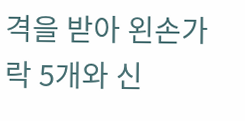격을 받아 왼손가락 5개와 신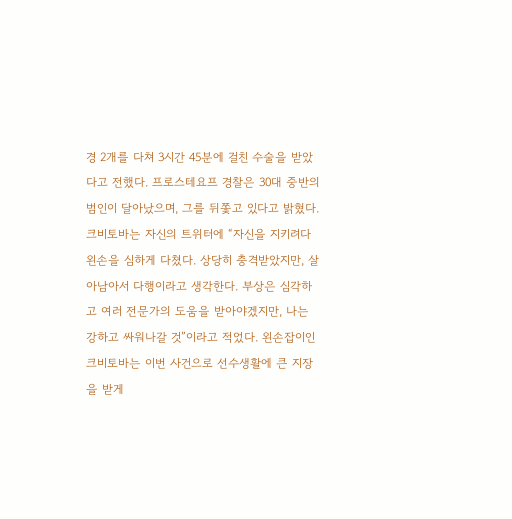경 2개를 다쳐 3시간 45분에 걸친 수술을 받았다고 전했다. 프로스테요프 경찰은 30대 중반의 범인이 달아났으며, 그를 뒤쫓고 있다고 밝혔다. 크비토바는 자신의 트위터에 “자신을 지키려다 왼손을 심하게 다쳤다. 상당히 충격받았지만, 살아남아서 다행이라고 생각한다. 부상은 심각하고 여러 전문가의 도움을 받아야겠지만, 나는 강하고 싸워나갈 것”이라고 적었다. 왼손잡이인 크비토바는 이번 사건으로 선수생활에 큰 지장을 받게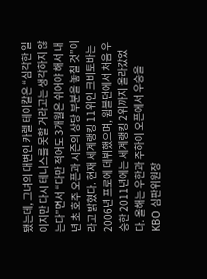됐는데, 그녀의 대변인 카렐 테이칼은 “심각한 일이지만 다시 테니스를 못할 거라고는 생각하지 않는다”면서 “다만 적어도 3개월은 쉬어야 해서 내년 초 호주 오픈과 시즌의 상당 부분을 놓칠 것”이라고 밝혔다. 현재 세계랭킹 11위인 크비토바는 2006년 프로에 데뷔했으며, 윔블던에서 처음 우승한 2011년에는 세계랭킹 2위까지 올라갔었다. 올해는 우한과 주하이 오픈에서 우승을
KBO 심판위원장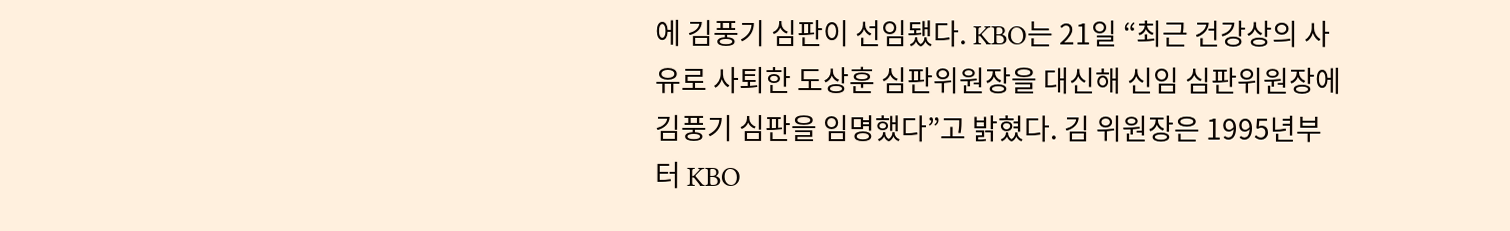에 김풍기 심판이 선임됐다. KBO는 21일 “최근 건강상의 사유로 사퇴한 도상훈 심판위원장을 대신해 신임 심판위원장에 김풍기 심판을 임명했다”고 밝혔다. 김 위원장은 1995년부터 KBO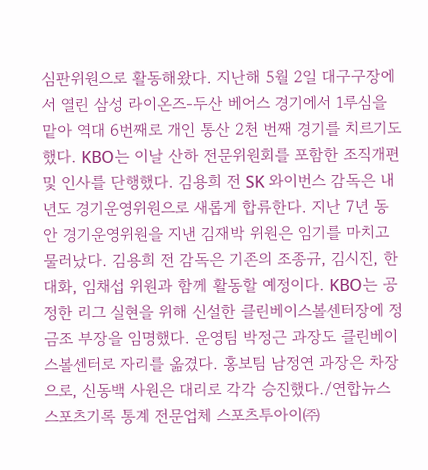심판위원으로 활동해왔다. 지난해 5월 2일 대구구장에서 열린 삼성 라이온즈-두산 베어스 경기에서 1루심을 맡아 역대 6번째로 개인 통산 2천 번째 경기를 치르기도 했다. KBO는 이날 산하 전문위원회를 포함한 조직개편 및 인사를 단행했다. 김용희 전 SK 와이번스 감독은 내년도 경기운영위원으로 새롭게 합류한다. 지난 7년 동안 경기운영위원을 지낸 김재박 위원은 임기를 마치고 물러났다. 김용희 전 감독은 기존의 조종규, 김시진, 한대화, 임채섭 위원과 함께 활동할 예정이다. KBO는 공정한 리그 실현을 위해 신설한 클린베이스볼센터장에 정금조 부장을 임명했다. 운영팀 박정근 과장도 클린베이스볼센터로 자리를 옮겼다. 홍보팀 남정연 과장은 차장으로, 신동백 사원은 대리로 각각 승진했다./연합뉴스
스포츠기록 통계 전문업체 스포츠투아이㈜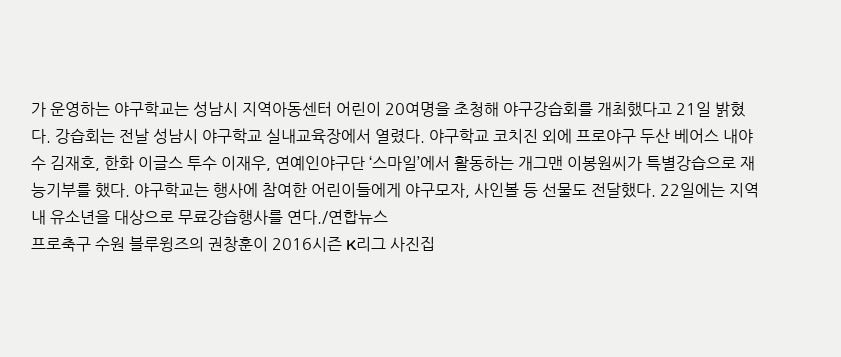가 운영하는 야구학교는 성남시 지역아동센터 어린이 20여명을 초청해 야구강습회를 개최했다고 21일 밝혔다. 강습회는 전날 성남시 야구학교 실내교육장에서 열렸다. 야구학교 코치진 외에 프로야구 두산 베어스 내야수 김재호, 한화 이글스 투수 이재우, 연예인야구단 ‘스마일’에서 활동하는 개그맨 이봉원씨가 특별강습으로 재능기부를 했다. 야구학교는 행사에 참여한 어린이들에게 야구모자, 사인볼 등 선물도 전달했다. 22일에는 지역 내 유소년을 대상으로 무료강습행사를 연다./연합뉴스
프로축구 수원 블루윙즈의 권창훈이 2016시즌 K리그 사진집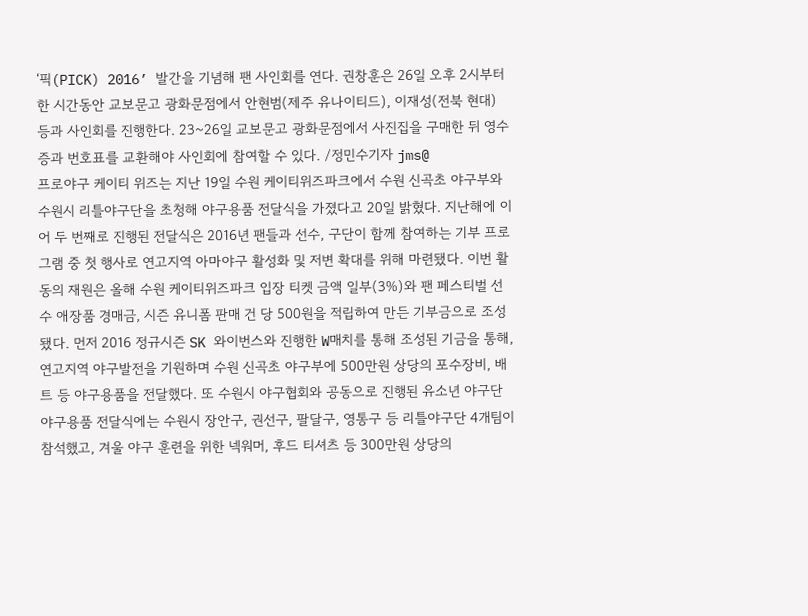‘픽(PICK) 2016’ 발간을 기념해 팬 사인회를 연다. 권창훈은 26일 오후 2시부터 한 시간동안 교보문고 광화문점에서 안현범(제주 유나이티드), 이재성(전북 현대) 등과 사인회를 진행한다. 23~26일 교보문고 광화문점에서 사진집을 구매한 뒤 영수증과 번호표를 교환해야 사인회에 참여할 수 있다. /정민수기자 jms@
프로야구 케이티 위즈는 지난 19일 수원 케이티위즈파크에서 수원 신곡초 야구부와 수원시 리틀야구단을 초청해 야구용품 전달식을 가졌다고 20일 밝혔다. 지난해에 이어 두 번째로 진행된 전달식은 2016년 팬들과 선수, 구단이 함께 참여하는 기부 프로그램 중 첫 행사로 연고지역 아마야구 활성화 및 저변 확대를 위해 마련됐다. 이번 활동의 재원은 올해 수원 케이티위즈파크 입장 티켓 금액 일부(3%)와 팬 페스티벌 선수 애장품 경매금, 시즌 유니폼 판매 건 당 500원을 적립하여 만든 기부금으로 조성됐다. 먼저 2016 정규시즌 SK 와이번스와 진행한 W매치를 통해 조성된 기금을 통해, 연고지역 야구발전을 기원하며 수원 신곡초 야구부에 500만원 상당의 포수장비, 배트 등 야구용품을 전달했다. 또 수원시 야구협회와 공동으로 진행된 유소년 야구단 야구용품 전달식에는 수원시 장안구, 권선구, 팔달구, 영통구 등 리틀야구단 4개팀이 참석했고, 겨울 야구 훈련을 위한 넥워머, 후드 티셔츠 등 300만원 상당의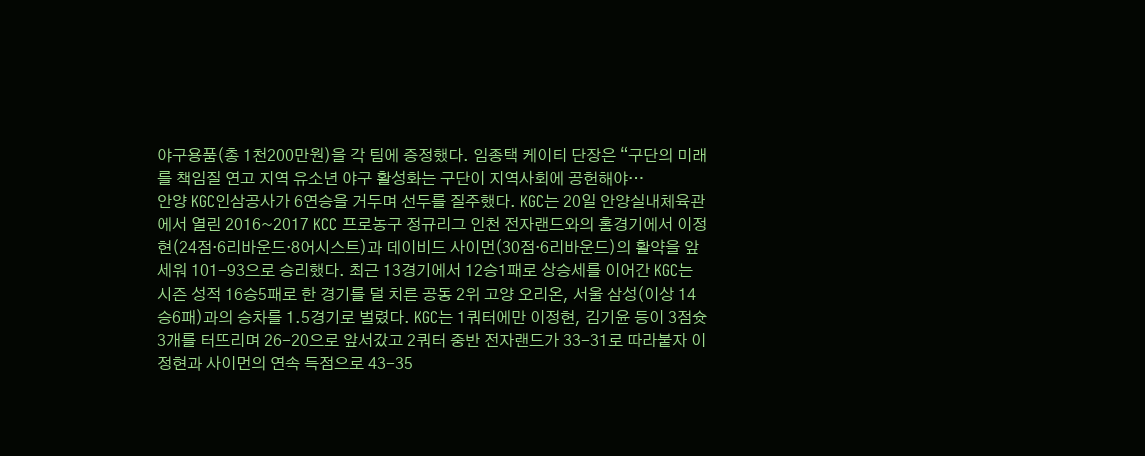야구용품(총 1천200만원)을 각 팀에 증정했다. 임종택 케이티 단장은 “구단의 미래를 책임질 연고 지역 유소년 야구 활성화는 구단이 지역사회에 공헌해야…
안양 KGC인삼공사가 6연승을 거두며 선두를 질주했다. KGC는 20일 안양실내체육관에서 열린 2016~2017 KCC 프로농구 정규리그 인천 전자랜드와의 홈경기에서 이정현(24점·6리바운드·8어시스트)과 데이비드 사이먼(30점·6리바운드)의 활약을 앞세워 101-93으로 승리했다. 최근 13경기에서 12승1패로 상승세를 이어간 KGC는 시즌 성적 16승5패로 한 경기를 덜 치른 공동 2위 고양 오리온, 서울 삼성(이상 14승6패)과의 승차를 1.5경기로 벌렸다. KGC는 1쿼터에만 이정현, 김기윤 등이 3점슛 3개를 터뜨리며 26-20으로 앞서갔고 2쿼터 중반 전자랜드가 33-31로 따라붙자 이정현과 사이먼의 연속 득점으로 43-35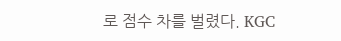로 점수 차를 벌렸다. KGC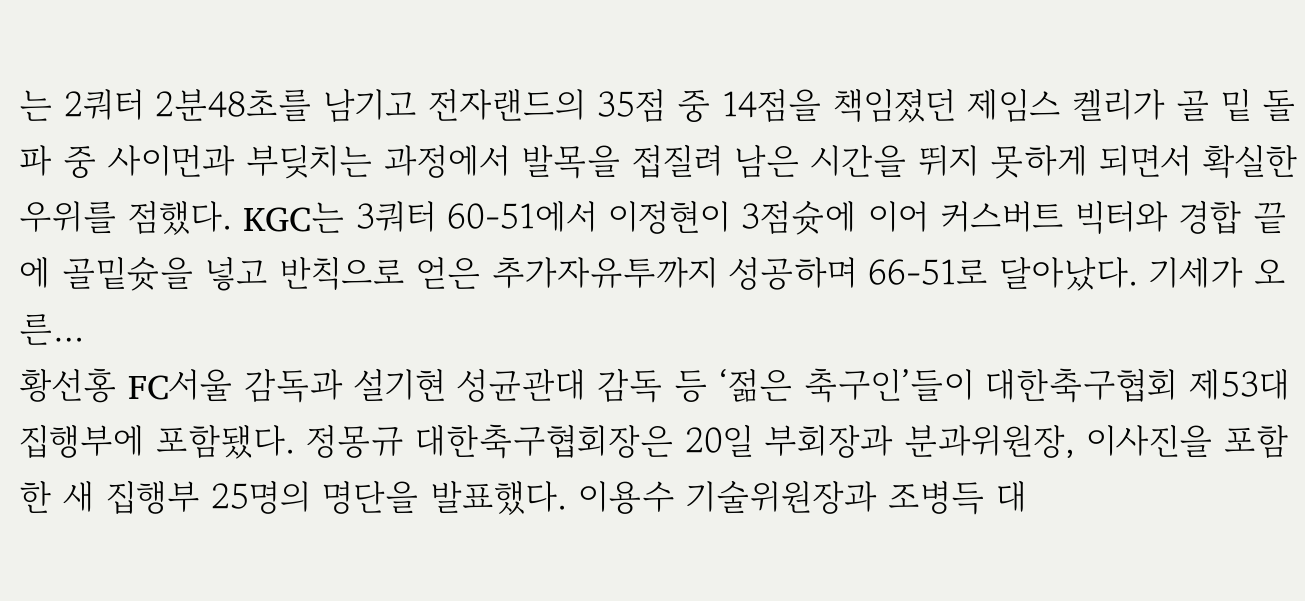는 2쿼터 2분48초를 남기고 전자랜드의 35점 중 14점을 책임졌던 제임스 켈리가 골 밑 돌파 중 사이먼과 부딪치는 과정에서 발목을 접질려 남은 시간을 뛰지 못하게 되면서 확실한 우위를 점했다. KGC는 3쿼터 60-51에서 이정현이 3점슛에 이어 커스버트 빅터와 경합 끝에 골밑슛을 넣고 반칙으로 얻은 추가자유투까지 성공하며 66-51로 달아났다. 기세가 오른…
황선홍 FC서울 감독과 설기현 성균관대 감독 등 ‘젊은 축구인’들이 대한축구협회 제53대 집행부에 포함됐다. 정몽규 대한축구협회장은 20일 부회장과 분과위원장, 이사진을 포함한 새 집행부 25명의 명단을 발표했다. 이용수 기술위원장과 조병득 대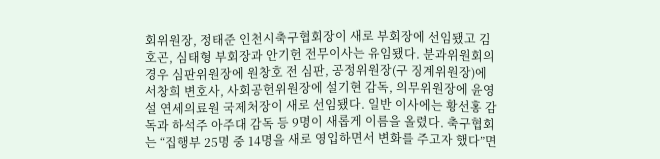회위원장, 정태준 인천시축구협회장이 새로 부회장에 선임됐고 김호곤, 심태형 부회장과 안기헌 전무이사는 유임됐다. 분과위원회의 경우 심판위원장에 원창호 전 심판, 공정위원장(구 징계위원장)에 서창희 변호사, 사회공헌위원장에 설기현 감독, 의무위원장에 윤영설 연세의료원 국제처장이 새로 선임됐다. 일반 이사에는 황선홍 감독과 하석주 아주대 감독 등 9명이 새롭게 이름을 올렸다. 축구협회는 “집행부 25명 중 14명을 새로 영입하면서 변화를 주고자 했다”면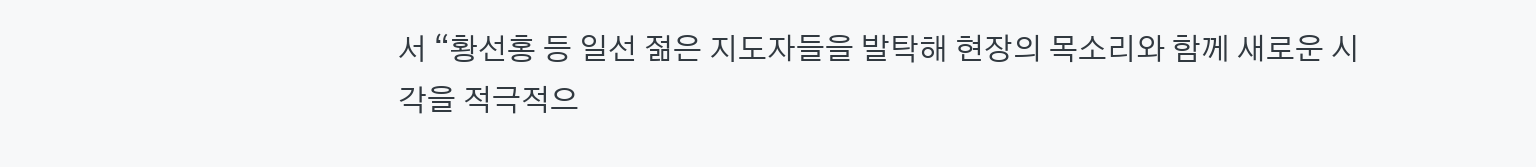서 “황선홍 등 일선 젊은 지도자들을 발탁해 현장의 목소리와 함께 새로운 시각을 적극적으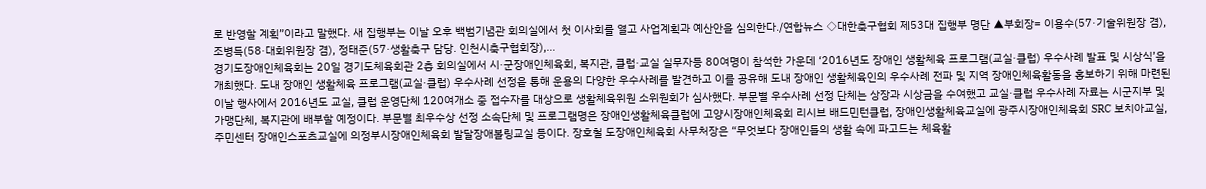로 반영할 계획”이라고 말했다. 새 집행부는 이날 오후 백범기념관 회의실에서 첫 이사회를 열고 사업계획과 예산안을 심의한다./연합뉴스 ◇대한축구협회 제53대 집행부 명단 ▲부회장= 이용수(57·기술위원장 겸), 조병득(58·대회위원장 겸), 정태준(57·생활축구 담당. 인천시축구협회장),…
경기도장애인체육회는 20일 경기도체육회관 2층 회의실에서 시·군장애인체육회, 복지관, 클럽·교실 실무자등 80여명이 참석한 가운데 ‘2016년도 장애인 생활체육 프로그램(교실·클럽) 우수사례 발표 및 시상식’을 개최했다. 도내 장애인 생활체육 프로그램(교실·클럽) 우수사례 선정읕 통해 운용의 다양한 우수사례를 발견하고 이를 공유해 도내 장애인 생활체육인의 우수사례 전파 및 지역 장애인체육활동을 홍보하기 위해 마련된 이날 행사에서 2016년도 교실, 클럽 운영단체 120여개소 중 접수자를 대상으로 생활체육위원 소위원회가 심사했다. 부문별 우수사례 선정 단체는 상장과 시상금을 수여했고 교실·클럽 우수사례 자료는 시군지부 및 가맹단체, 복지관에 배부할 예정이다. 부문별 최우수상 선정 소속단체 및 프로그램명은 장애인생활체육클럽에 고양시장애인체육회 리시브 배드민턴클럽, 장애인생활체육교실에 광주시장애인체육회 SRC 보치아교실, 주민센터 장애인스포츠교실에 의정부시장애인체육회 발달장애볼링교실 등이다. 장호철 도장애인체육회 사무처장은 “무엇보다 장애인들의 생활 속에 파고드는 체육활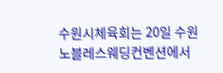수원시체육회는 20일 수원 노블레스웨딩컨벤션에서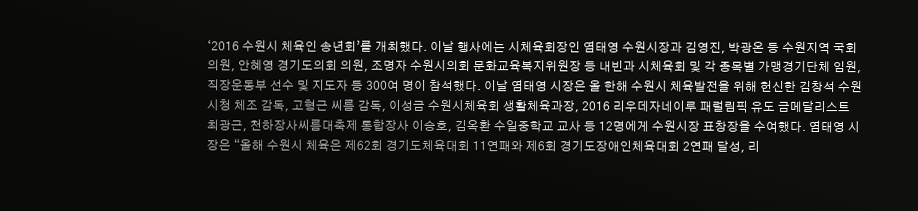‘2016 수원시 체육인 송년회’를 개최했다. 이날 행사에는 시체육회장인 염태영 수원시장과 김영진, 박광온 등 수원지역 국회의원, 안혜영 경기도의회 의원, 조명자 수원시의회 문화교육복지위원장 등 내빈과 시체육회 및 각 종목별 가맹경기단체 임원, 직장운동부 선수 및 지도자 등 300여 명이 참석했다. 이날 염태영 시장은 올 한해 수원시 체육발전을 위해 헌신한 김창석 수원시청 체조 감독, 고형근 씨름 감독, 이성금 수원시체육회 생활체육과장, 2016 리우데자네이루 패럴림픽 유도 금메달리스트 최광근, 천하장사씨름대축제 통합장사 이승호, 김옥환 수일중학교 교사 등 12명에게 수원시장 표창장을 수여했다. 염태영 시장은 “올해 수원시 체육은 제62회 경기도체육대회 11연패와 제6회 경기도장애인체육대회 2연패 달성, 리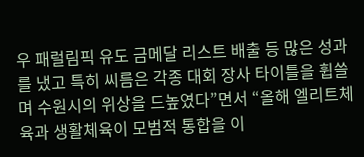우 패럴림픽 유도 금메달 리스트 배출 등 많은 성과를 냈고 특히 씨름은 각종 대회 장사 타이틀을 휩쓸며 수원시의 위상을 드높였다”면서 “올해 엘리트체육과 생활체육이 모범적 통합을 이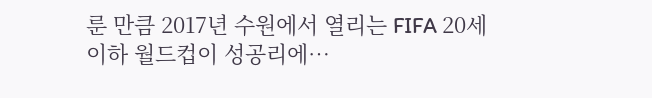룬 만큼 2017년 수원에서 열리는 FIFA 20세 이하 월드컵이 성공리에…